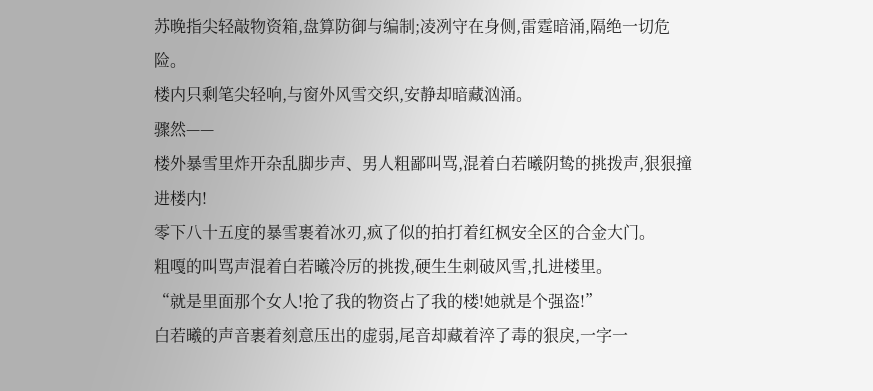苏晚指尖轻敲物资箱,盘算防御与编制;凌冽守在身侧,雷霆暗涌,隔绝一切危险。
楼内只剩笔尖轻响,与窗外风雪交织,安静却暗藏汹涌。
骤然——
楼外暴雪里炸开杂乱脚步声、男人粗鄙叫骂,混着白若曦阴鸷的挑拨声,狠狠撞进楼内!
零下八十五度的暴雪裹着冰刃,疯了似的拍打着红枫安全区的合金大门。
粗嘎的叫骂声混着白若曦冷厉的挑拨,硬生生刺破风雪,扎进楼里。
“就是里面那个女人!抢了我的物资占了我的楼!她就是个强盗!”
白若曦的声音裹着刻意压出的虚弱,尾音却藏着淬了毒的狠戾,一字一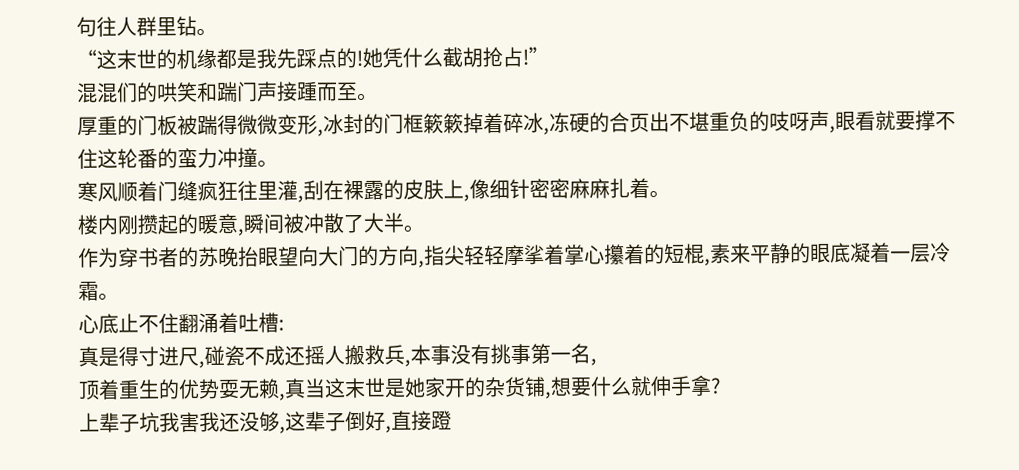句往人群里钻。
“这末世的机缘都是我先踩点的!她凭什么截胡抢占!”
混混们的哄笑和踹门声接踵而至。
厚重的门板被踹得微微变形,冰封的门框簌簌掉着碎冰,冻硬的合页出不堪重负的吱呀声,眼看就要撑不住这轮番的蛮力冲撞。
寒风顺着门缝疯狂往里灌,刮在裸露的皮肤上,像细针密密麻麻扎着。
楼内刚攒起的暖意,瞬间被冲散了大半。
作为穿书者的苏晚抬眼望向大门的方向,指尖轻轻摩挲着掌心攥着的短棍,素来平静的眼底凝着一层冷霜。
心底止不住翻涌着吐槽:
真是得寸进尺,碰瓷不成还摇人搬救兵,本事没有挑事第一名,
顶着重生的优势耍无赖,真当这末世是她家开的杂货铺,想要什么就伸手拿?
上辈子坑我害我还没够,这辈子倒好,直接蹬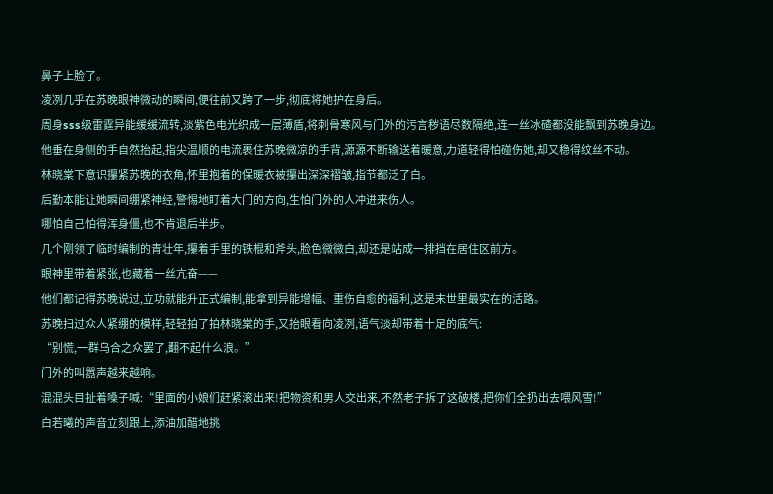鼻子上脸了。
凌冽几乎在苏晚眼神微动的瞬间,便往前又跨了一步,彻底将她护在身后。
周身sss级雷霆异能缓缓流转,淡紫色电光织成一层薄盾,将刺骨寒风与门外的污言秽语尽数隔绝,连一丝冰碴都没能飘到苏晚身边。
他垂在身侧的手自然抬起,指尖温顺的电流裹住苏晚微凉的手背,源源不断输送着暖意,力道轻得怕碰伤她,却又稳得纹丝不动。
林晓棠下意识攥紧苏晚的衣角,怀里抱着的保暖衣被攥出深深褶皱,指节都泛了白。
后勤本能让她瞬间绷紧神经,警惕地盯着大门的方向,生怕门外的人冲进来伤人。
哪怕自己怕得浑身僵,也不肯退后半步。
几个刚领了临时编制的青壮年,攥着手里的铁棍和斧头,脸色微微白,却还是站成一排挡在居住区前方。
眼神里带着紧张,也藏着一丝亢奋——
他们都记得苏晚说过,立功就能升正式编制,能拿到异能增幅、重伤自愈的福利,这是末世里最实在的活路。
苏晚扫过众人紧绷的模样,轻轻拍了拍林晓棠的手,又抬眼看向凌冽,语气淡却带着十足的底气:
“别慌,一群乌合之众罢了,翻不起什么浪。”
门外的叫嚣声越来越响。
混混头目扯着嗓子喊:“里面的小娘们赶紧滚出来!把物资和男人交出来,不然老子拆了这破楼,把你们全扔出去喂风雪!”
白若曦的声音立刻跟上,添油加醋地挑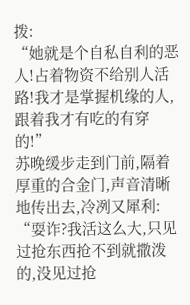拨:
“她就是个自私自利的恶人!占着物资不给别人活路!我才是掌握机缘的人,跟着我才有吃的有穿的!”
苏晚缓步走到门前,隔着厚重的合金门,声音清晰地传出去,冷冽又犀利:
“耍诈?我活这么大,只见过抢东西抢不到就撒泼的,没见过抢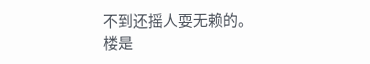不到还摇人耍无赖的。
楼是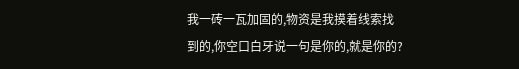我一砖一瓦加固的,物资是我摸着线索找到的,你空口白牙说一句是你的,就是你的?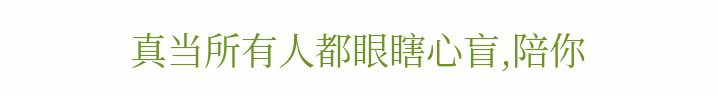真当所有人都眼瞎心盲,陪你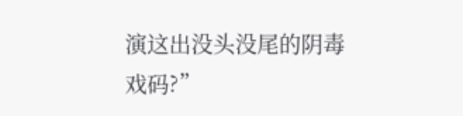演这出没头没尾的阴毒戏码?”